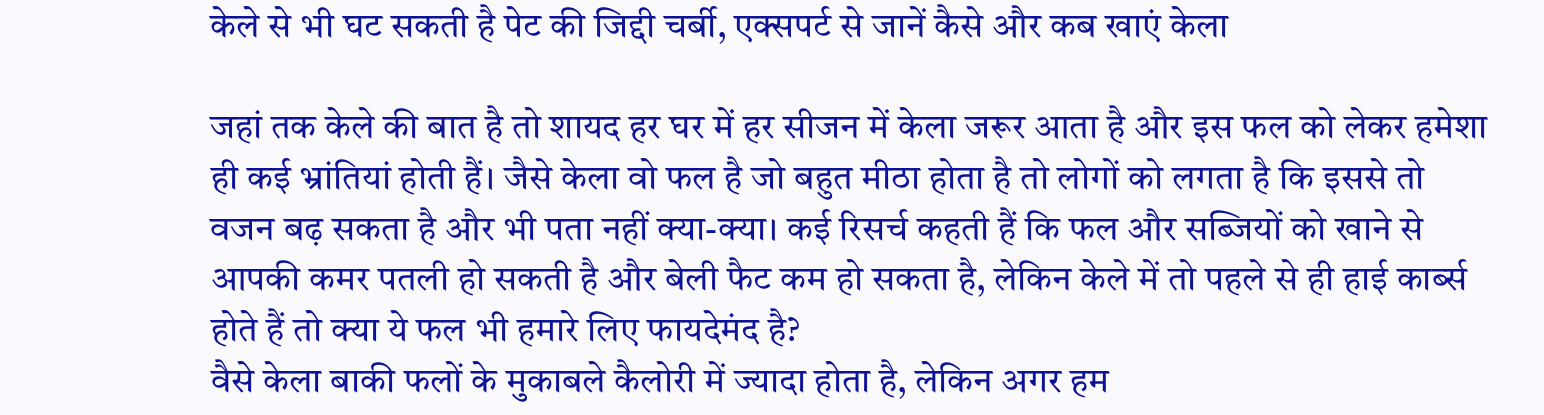केले से भी घट सकती है पेट की जिद्दी चर्बी, एक्सपर्ट से जानें कैसे और कब खाएं केला

जहां तक केले की बात है तो शायद हर घर में हर सीजन में केला जरूर आता है और इस फल को लेकर हमेशा ही कई भ्रांतियां होती हैं। जैसे केला वो फल है जो बहुत मीठा होता है तो लोगों को लगता है कि इससे तो वजन बढ़ सकता है और भी पता नहीं क्या-क्या। कई रिसर्च कहती हैं कि फल और सब्जियों को खाने से आपकी कमर पतली हो सकती है और बेली फैट कम हो सकता है, लेकिन केले में तो पहले से ही हाई कार्ब्स होते हैं तो क्या ये फल भी हमारे लिए फायदेमंद है?
वैसे केला बाकी फलों के मुकाबले कैलोरी में ज्यादा होता है, लेकिन अगर हम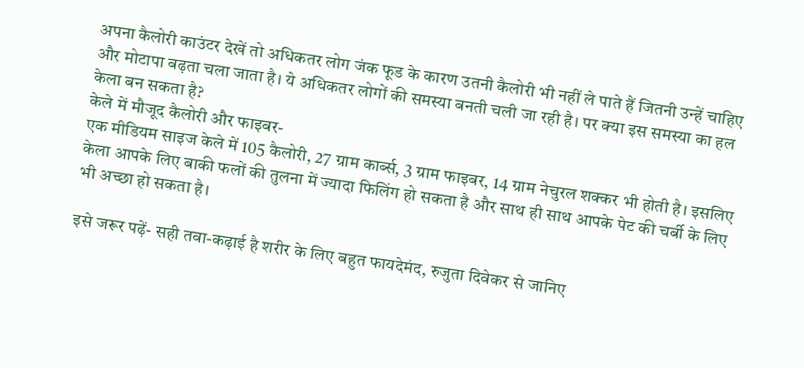अपना कैलोरी काउंटर देखें तो अधिकतर लोग जंक फूड के कारण उतनी कैलोरी भी नहीं ले पाते हैं जितनी उन्हें चाहिए और मोटापा बढ़ता चला जाता है। ये अधिकतर लोगों की समस्या बनती चली जा रही है। पर क्या इस समस्या का हल केला बन सकता है?
केले में मौजूद कैलोरी और फाइबर-
एक मीडियम साइज केले में 105 कैलोरी, 27 ग्राम कार्ब्स, 3 ग्राम फाइबर, 14 ग्राम नेचुरल शक्कर भी होती है। इसलिए केला आपके लिए बाकी फलों की तुलना में ज्यादा फिलिंग हो सकता है और साथ ही साथ आपके पेट की चर्बी के लिए भी अच्छा हो सकता है।

इसे जरूर पढ़ें- सही तवा-कढ़ाई है शरीर के लिए बहुत फायदेमंद, रुजुता दिवेकर से जानिए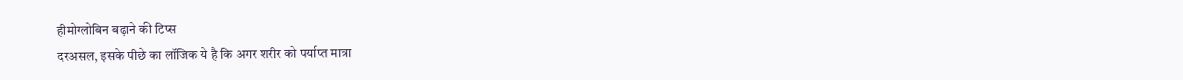हीमोग्लोबिन बढ़ाने की टिप्स
दरअसल, इसके पीछे का लॉजिक ये है कि अगर शरीर को पर्याप्त मात्रा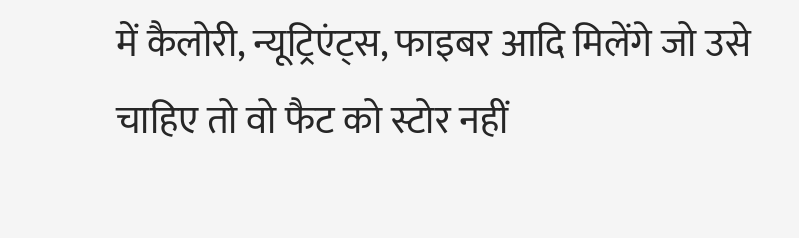में कैलोरी, न्यूट्रिएंट्स, फाइबर आदि मिलेंगे जो उसे चाहिए तो वो फैट को स्टोर नहीं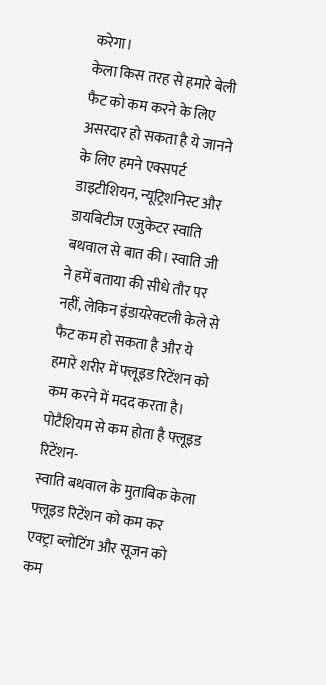करेगा।
केला किस तरह से हमारे बेली फैट को कम करने के लिए असरदार हो सकता है ये जानने के लिए हमने एक्सपर्ट डाइटीशियन, न्यूट्रिशनिस्ट और डायबिटीज एजुकेटर स्वाति बथवाल से बात की। स्वाति जी ने हमें बताया की सीधे तौर पर नहीं, लेकिन इंडायरेक्टली केले से फैट कम हो सकता है और ये हमारे शरीर में फ्लूइड रिटेंशन को कम करने में मदद करता है।
पोटैशियम से कम होता है फ्लूइड रिटेंशन-
स्वाति बथवाल के मुताबिक केला फ्लूइड रिटेंशन को कम कर एक्ट्रा ब्लोटिंग और सूजन को कम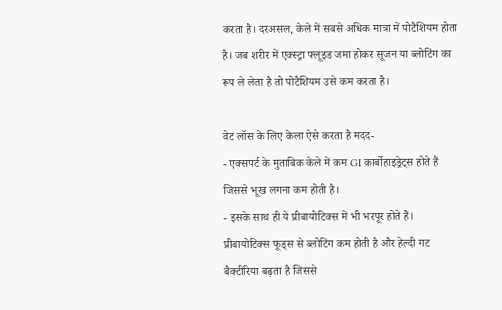करता है। दरअसल, केले में सबसे अधिक मात्रा में पोटैशियम होता है। जब शरीर में एक्स्ट्रा फ्लूइड जमा होकर सूजन या ब्लोटिंग का रूप ले लेता है तो पोटैशियम उसे कम करता है।

वेट लॉस के लिए केला ऐसे करता है मदद-
- एक्सपर्ट के मुताबिक केले में कम GI कार्बोहाइड्रेट्स होते हैं जिससे भूख लगना कम होती है।
- इसके साथ ही ये प्रीबायोटिक्स में भी भरपूर होते हैं। प्रीबायोटिक्स फूड्स से ब्लोटिंग कम होती है और हेल्दी गट बैक्टीरिया बढ़ता है जिससे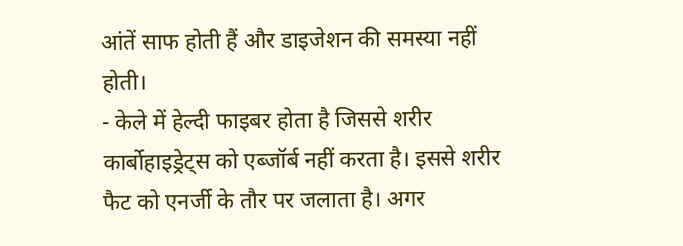आंतें साफ होती हैं और डाइजेशन की समस्या नहीं होती।
- केले में हेल्दी फाइबर होता है जिससे शरीर कार्बोहाइड्रेट्स को एब्जॉर्ब नहीं करता है। इससे शरीर फैट को एनर्जी के तौर पर जलाता है। अगर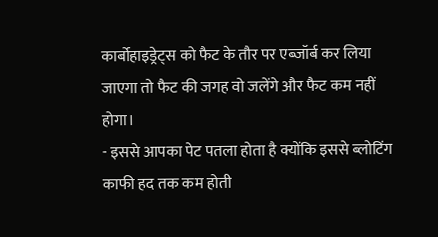कार्बोहाइड्रेट्स को फैट के तौर पर एब्जॉर्ब कर लिया जाएगा तो फैट की जगह वो जलेंगे और फैट कम नहीं होगा।
- इससे आपका पेट पतला होता है क्योंकि इससे ब्लोटिंग काफी हद तक कम होती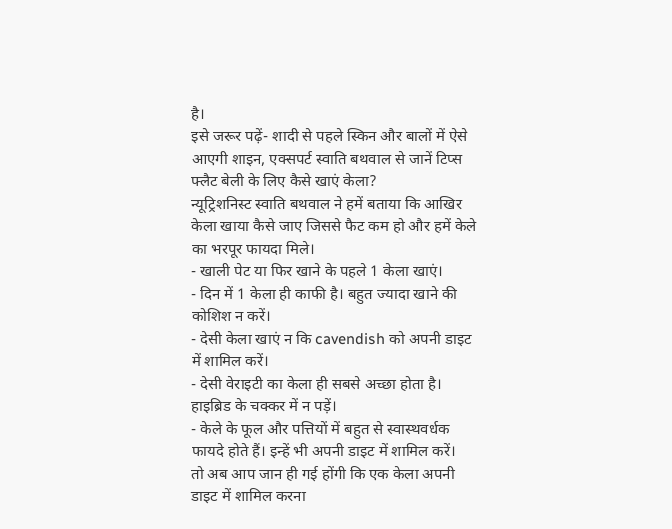है।
इसे जरूर पढ़ें- शादी से पहले स्किन और बालों में ऐसे आएगी शाइन, एक्सपर्ट स्वाति बथवाल से जानें टिप्स
फ्लैट बेली के लिए कैसे खाएं केला?
न्यूट्रिशनिस्ट स्वाति बथवाल ने हमें बताया कि आखिर केला खाया कैसे जाए जिससे फैट कम हो और हमें केले का भरपूर फायदा मिले।
- खाली पेट या फिर खाने के पहले 1 केला खाएं।
- दिन में 1 केला ही काफी है। बहुत ज्यादा खाने की कोशिश न करें।
- देसी केला खाएं न कि cavendish को अपनी डाइट में शामिल करें।
- देसी वेराइटी का केला ही सबसे अच्छा होता है। हाइब्रिड के चक्कर में न पड़ें।
- केले के फूल और पत्तियों में बहुत से स्वास्थवर्धक फायदे होते हैं। इन्हें भी अपनी डाइट में शामिल करें।
तो अब आप जान ही गई होंगी कि एक केला अपनी डाइट में शामिल करना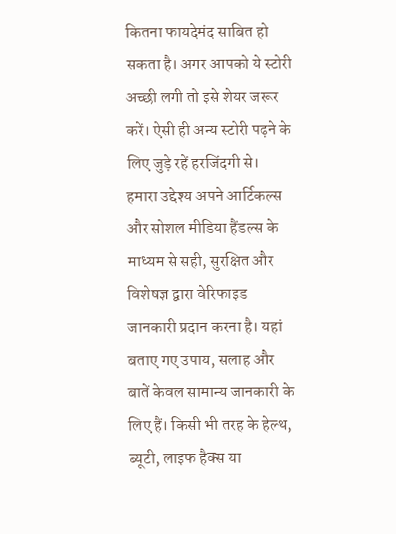कितना फायदेमंद साबित हो सकता है। अगर आपको ये स्टोरी अच्छी लगी तो इसे शेयर जरूर करें। ऐसी ही अन्य स्टोरी पढ़ने के लिए जुड़े रहें हरजिंदगी से।
हमारा उद्देश्य अपने आर्टिकल्स और सोशल मीडिया हैंडल्स के माध्यम से सही, सुरक्षित और विशेषज्ञ द्वारा वेरिफाइड जानकारी प्रदान करना है। यहां बताए गए उपाय, सलाह और बातें केवल सामान्य जानकारी के लिए हैं। किसी भी तरह के हेल्थ, ब्यूटी, लाइफ हैक्स या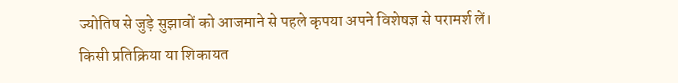ज्योतिष से जुड़े सुझावों को आजमाने से पहले कृपया अपने विशेषज्ञ से परामर्श लें। किसी प्रतिक्रिया या शिकायत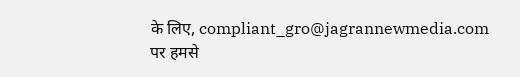के लिए, compliant_gro@jagrannewmedia.com पर हमसे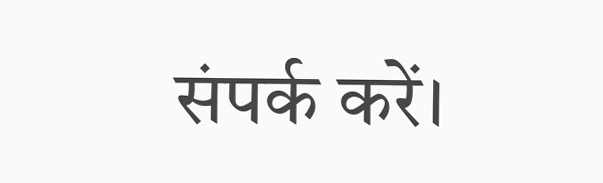संपर्क करें।